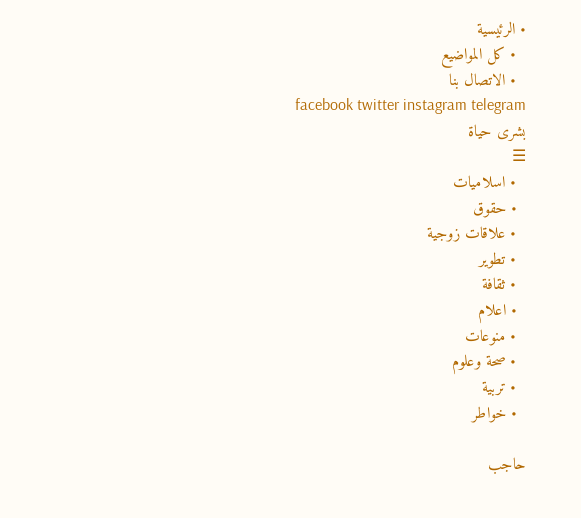• الرئيسية
  • كل المواضيع
  • الاتصال بنا
facebook twitter instagram telegram
بشرى حياة
☰
  • اسلاميات
  • حقوق
  • علاقات زوجية
  • تطوير
  • ثقافة
  • اعلام
  • منوعات
  • صحة وعلوم
  • تربية
  • خواطر

حاجب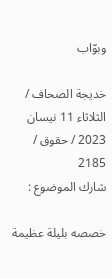وبوّاب

خديجة الصحاف / الثلاثاء 11 نيسان 2023 / حقوق / 2185
شارك الموضوع :

خصصه بليلة عظيمة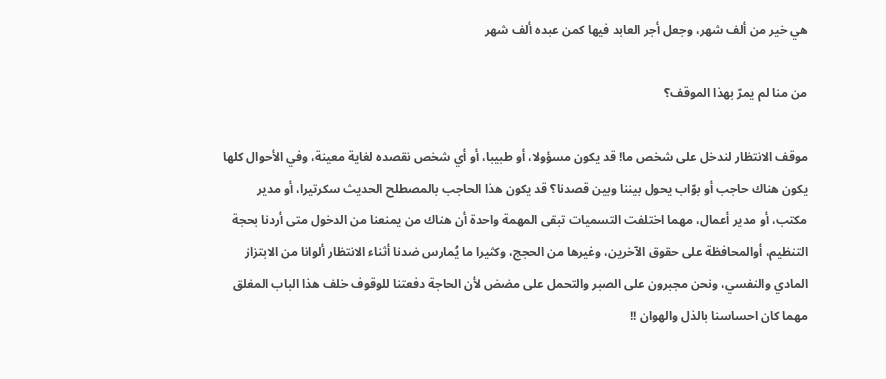هي خير من ألف شهر، وجعل أجر العابد فيها كمن عبده ألف شهر

من منا لم يمرّ بهذا الموقف؟

موقف الانتظار لندخل على شخص ما! قد يكون مسؤولا، أو طبيبا، أو أي شخص نقصده لغاية معينة، وفي الأحوال كلها يكون هناك حاجب أو بوّاب يحول بيننا وبين قصدنا؟ قد يكون هذا الحاجب بالمصطلح الحديث سكرتيرا، أو مدير مكتب، أو مدير أعمال، مهما اختلفت التسميات تبقى المهمة واحدة أن هناك من يمنعنا من الدخول متى أردنا بحجة التنظيم، أوالمحافظة على حقوق الآخرين، وغيرها من الحجج، وكثيرا ما يُمارس ضدنا أثناء الانتظار ألوانا من الابتزاز المادي والنفسي، ونحن مجبرون على الصبر والتحمل على مضض لأن الحاجة دفعتنا للوقوف خلف هذا الباب المغلق مهما كان احساسنا بالذل والهوان !!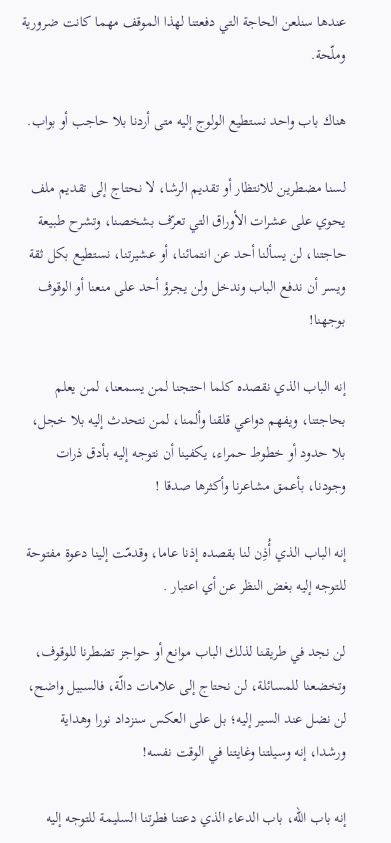عندها سنلعن الحاجة التي دفعتنا لهذا الموقف مهما كانت ضرورية وملّحة.

هناك باب واحد نستطيع الولوج إليه متى أردنا بلا حاجب أو بواب.

لسنا مضطرين للانتظار أو تقديم الرشا، لا نحتاج إلى تقديم ملف يحوي على عشرات الأوراق التي تعرّف بشخصنا، وتشرح طبيعة حاجتنا، لن يسألنا أحد عن انتمائنا، أو عشيرتنا، نستطيع بكل ثقة ويسر أن ندفع الباب وندخل ولن يجرؤ أحد على منعنا أو الوقوف بوجهنا!

إنه الباب الذي نقصده كلما احتجنا لمن يسمعنا، لمن يعلم بحاجتنا، ويفهم دواعي قلقنا وألمنا، لمن نتحدث إليه بلا خجل، بلا حدود أو خطوط حمراء، يكفينا أن نتوجه إليه بأدق ذرات وجودنا، بأعمق مشاعرنا وأكثرها صدقا !

إنه الباب الذي أُذِن لنا بقصده إذنا عاما، وقدمّت إلينا دعوة مفتوحة للتوجه إليه بغض النظر عن أي اعتبار .

لن نجد في طريقنا لذلك الباب موانع أو حواجز تضطرنا للوقوف، وتخضعنا للمسائلة، لن نحتاج إلى علامات دالّة، فالسبيل واضح، لن نضل عند السير إليه؛ بل على العكس سنزداد نورا وهداية ورشدا، إنه وسيلتنا وغايتنا في الوقت نفسه!

إنه باب الله، باب الدعاء الذي دعتنا فطرتنا السليمة للتوجه إليه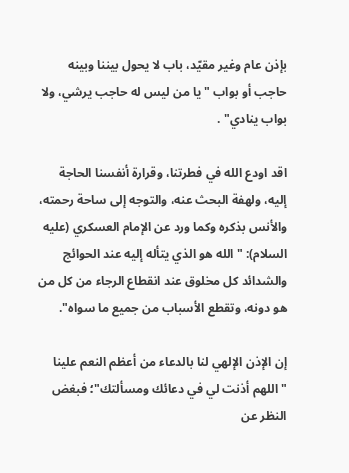بإذن عام وغير مقيّد، باب لا يحول بيننا وبينه حاجب أو بواب " يا من ليس له حاجب يرشي، ولا بواب ينادي" .

اقد اودع الله في فطرتنا، وقرارة أنفسنا الحاجة إليه، ولهفة البحث عنه، والتوجه إلى ساحة رحمته، والأنس بذكره وكما ورد عن الإمام العسكري (عليه السلام): "الله هو الذي يتأله إليه عند الحوائج والشدائد كل مخلوق عند انقطاع الرجاء من كل من هو دونه، وتقطع الأسباب من جميع ما سواه".

إن الإذن الإلهي لنا بالدعاء من أعظم النعم علينا "اللهم أذنت لي في دعائك ومسألتك"؛ فبغض النظر عن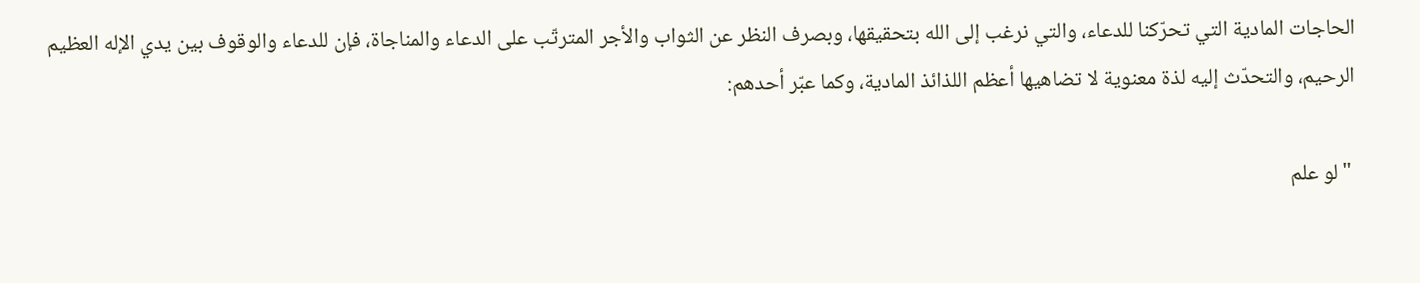الحاجات المادية التي تحرّكنا للدعاء، والتي نرغب إلى الله بتحقيقها، وبصرف النظر عن الثواب والأجر المترتّب على الدعاء والمناجاة، فإن للدعاء والوقوف بين يدي الإله العظيم الرحيم، والتحدّث إليه لذة معنوية لا تضاهيها أعظم اللذائذ المادية، وكما عبّر أحدهم:

 "لو علم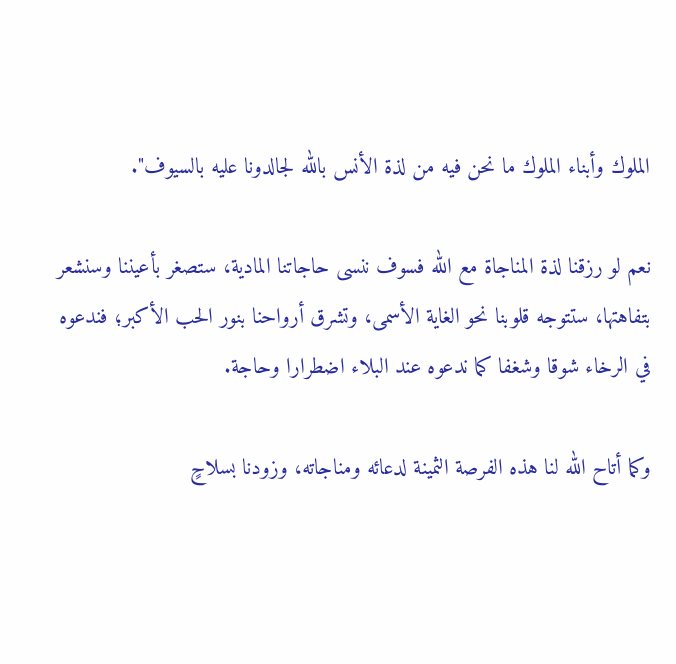الملوك وأبناء الملوك ما نحن فيه من لذة الأنس بالله لجالدونا عليه بالسيوف".

نعم لو رزقنا لذة المناجاة مع الله فسوف ننسى حاجاتنا المادية، ستصغر بأعيننا وسنشعر بتفاهتها، ستتوجه قلوبنا نحو الغاية الأسمى، وتشرق أرواحنا بنور الحب الأكبر؛ فندعوه في الرخاء شوقا وشغفا كما ندعوه عند البلاء اضطرارا وحاجة.

وكما أتاح الله لنا هذه الفرصة الثمينة لدعائه ومناجاته، وزودنا بسلاحٍ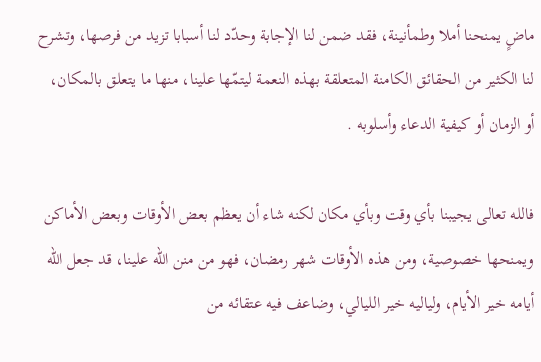ماضٍ يمنحنا أملا وطمأنينة، فقد ضمن لنا الإجابة وحدّد لنا أسبابا تزيد من فرصها، وتشرح لنا الكثير من الحقائق الكامنة المتعلقة بهذه النعمة ليتمّها علينا، منها ما يتعلق بالمكان، أو الزمان أو كيفية الدعاء وأسلوبه .

فالله تعالى يجيبنا بأي وقت وبأي مكان لكنه شاء أن يعظم بعض الأوقات وبعض الأماكن ويمنحها خصوصية، ومن هذه الأوقات شهر رمضان، فهو من منن الله علينا، قد جعل الله أيامه خير الأيام، ولياليه خير الليالي، وضاعف فيه عتقائه من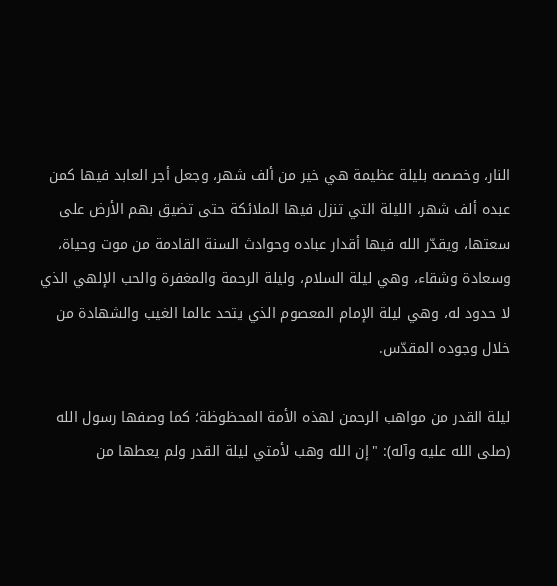النار، وخصصه بليلة عظيمة هي خير من ألف شهر، وجعل أجر العابد فيها كمن عبده ألف شهر، الليلة التي تنزل فيها الملائكة حتى تضيق بهم الأرض على سعتها، ويقدّر الله فيها أقدار عباده وحوادث السنة القادمة من موت وحياة، وسعادة وشقاء، وهي ليلة السلام، وليلة الرحمة والمغفرة والحب الإلهي الذي لا حدود له، وهي ليلة الإمام المعصوم الذي يتحد عالما الغيب والشهادة من خلال وجوده المقدّس.

ليلة القدر من مواهب الرحمن لهذه الأمة المحظوظة؛ كما وصفها رسول الله (صلى الله عليه وآله): "إن الله وهب لأمتي ليلة القدر ولم يعطها من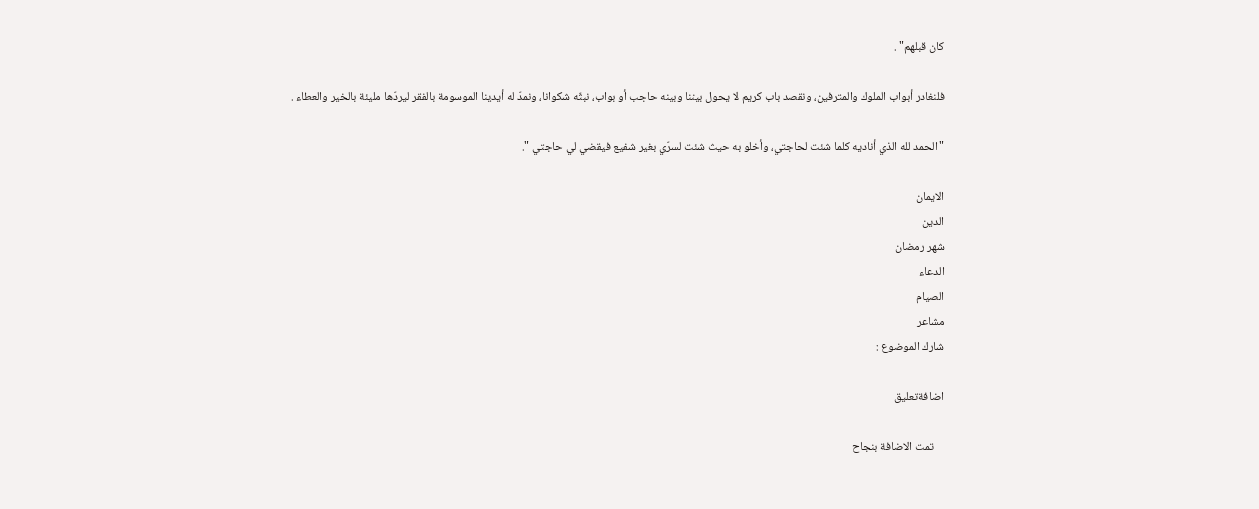كان قبلهم" .

فلنغادر أبواب الملوك والمترفين، ونقصد باب كريم لا يحول بيننا وبينه حاجب أو بواب، نبثّه شكوانا، ونمدّ له أيدينا الموسومة بالفقر ليردّها مليئة بالخير والعطاء .

"الحمد لله الذي أناديه كلما شئت لحاجتي، وأخلو به حيث شئت لسرّي بغير شفيع فيقضي لي حاجتي ".

الايمان
الدين
شهر رمضان
الدعاء
الصيام
مشاعر
شارك الموضوع :

اضافةتعليق

    تمت الاضافة بنجاح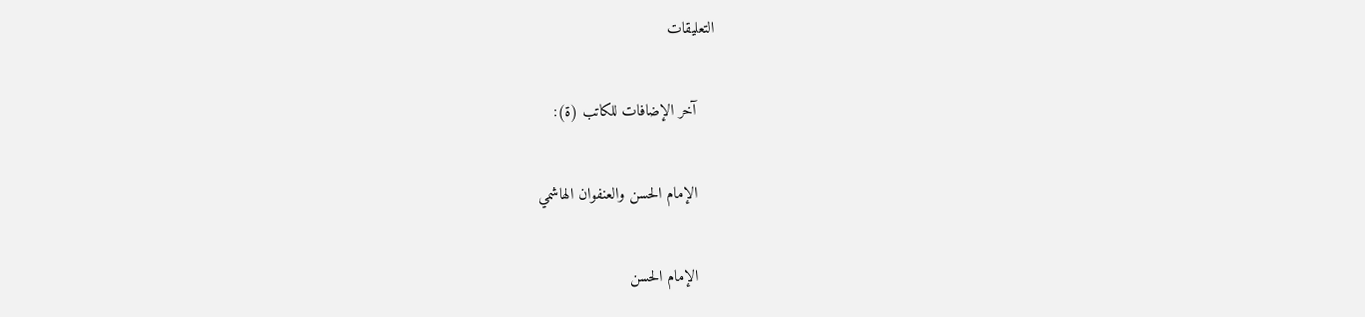التعليقات

    آخر الإضافات للكاتب (ة):

    الإمام الحسن والعنفوان الهاشمي

    الإمام الحسن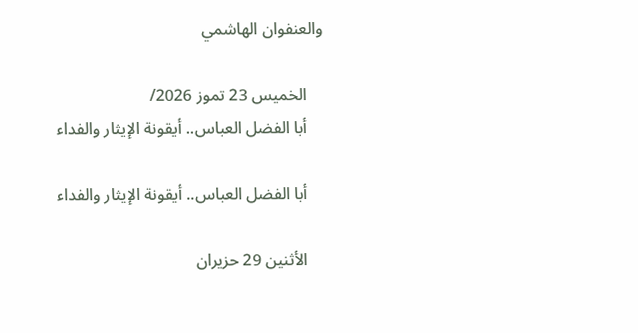والعنفوان الهاشمي

    الخميس 23 تموز 2026/
    أبا الفضل العباس.. أيقونة الإيثار والفداء

    أبا الفضل العباس.. أيقونة الإيثار والفداء

    الأثنين 29 حزيران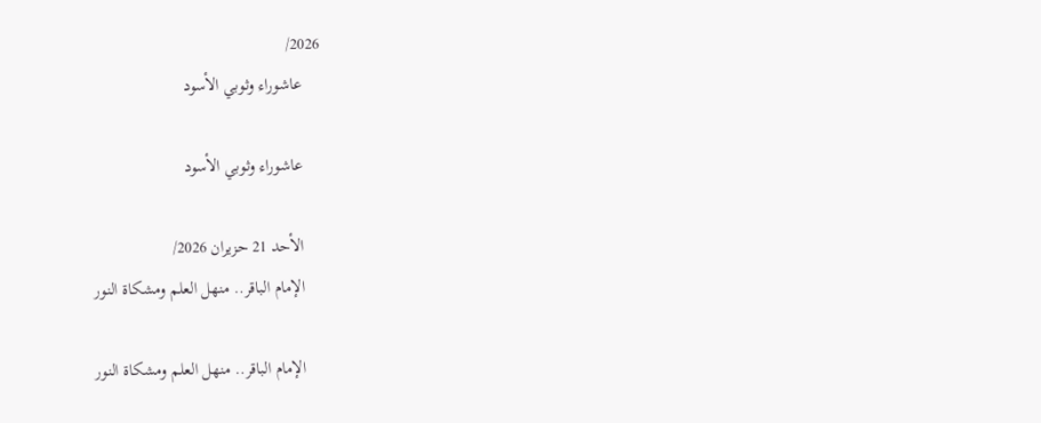2026/
    عاشوراء وثوبي الأسود

    عاشوراء وثوبي الأسود

    الأحد 21 حزيران 2026/
    الإمام الباقر.. منهل العلم ومشكاة النور

    الإمام الباقر.. منهل العلم ومشكاة النور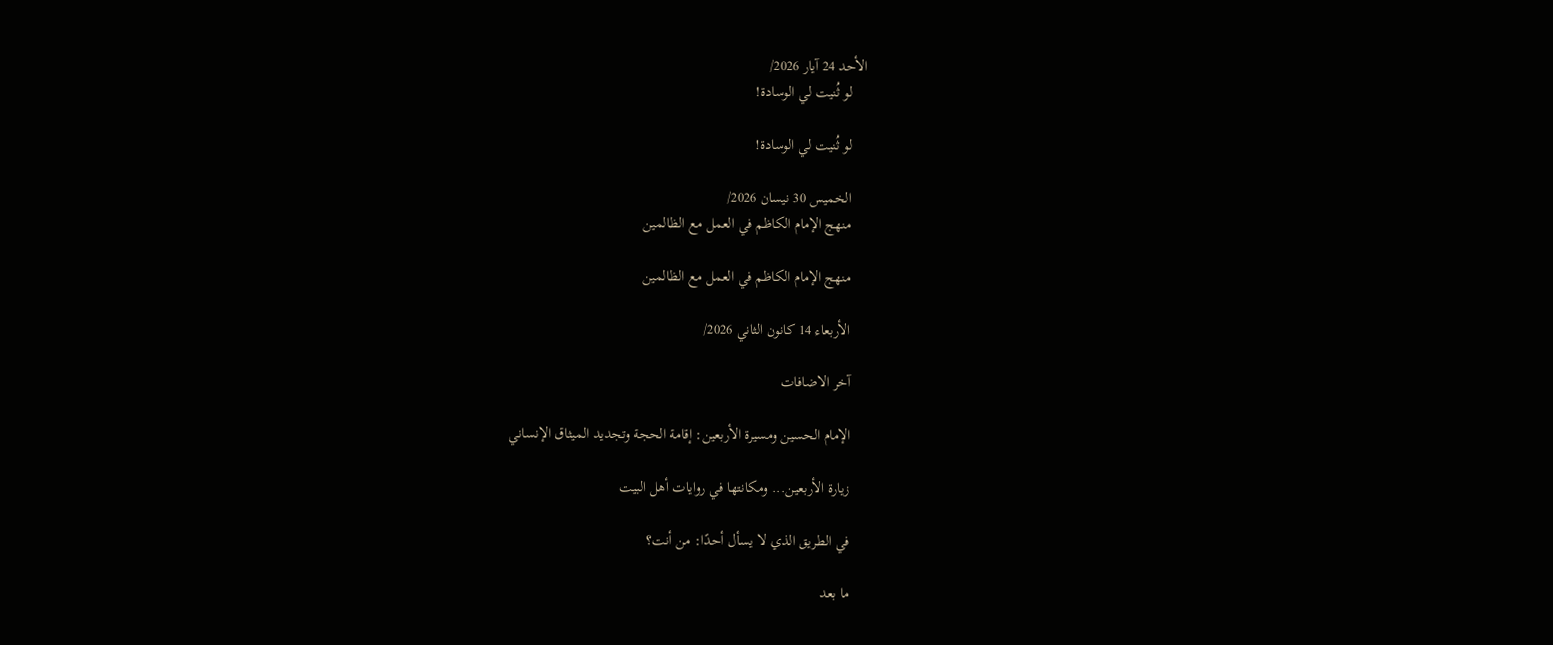الأحد 24 آيار 2026/
    لو ثُنيت لي الوسادة!

    لو ثُنيت لي الوسادة!

    الخميس 30 نيسان 2026/
    منهج الإمام الكاظم في العمل مع الظالمين

    منهج الإمام الكاظم في العمل مع الظالمين

    الأربعاء 14 كانون الثاني 2026/

    آخر الاضافات

    الإمام الحسين ومسيرة الأربعين: إقامة الحجة وتجديد الميثاق الإنساني

    زيارة الأربعين... ومكانتها في روايات أهل البيت

    في الطريق الذي لا يسأل أحدًا: من أنت؟

    ما بعد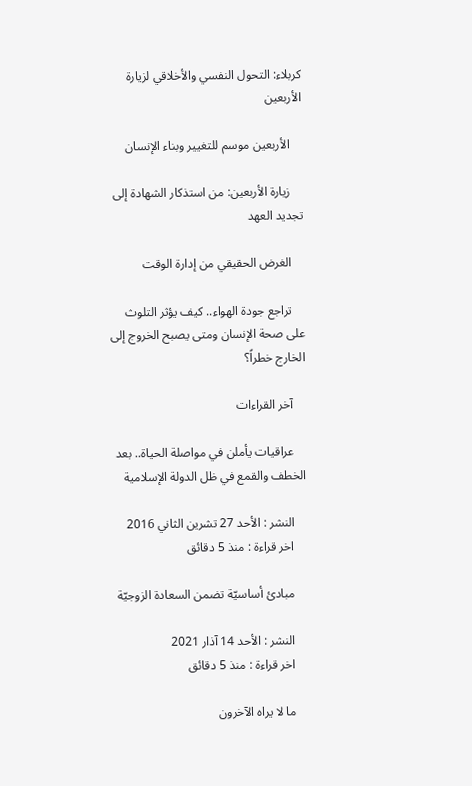كربلاء: التحول النفسي والأخلاقي لزيارة الأربعين

    الأربعين موسم للتغيير وبناء الإنسان

    زيارة الأربعين: من استذكار الشهادة إلى تجديد العهد

    الغرض الحقيقي من إدارة الوقت

    تراجع جودة الهواء.. كيف يؤثر التلوث على صحة الإنسان ومتى يصبح الخروج إلى الخارج خطراً؟

    آخر القراءات

    عراقيات يأملن في مواصلة الحياة.. بعد الخطف والقمع في ظل الدولة الإسلامية

    النشر : الأحد 27 تشرين الثاني 2016
    اخر قراءة : منذ 5 دقائق

    مبادئ أساسيّة تضمن السعادة الزوجيّة

    النشر : الأحد 14 آذار 2021
    اخر قراءة : منذ 5 دقائق

    ما لا يراه الآخرون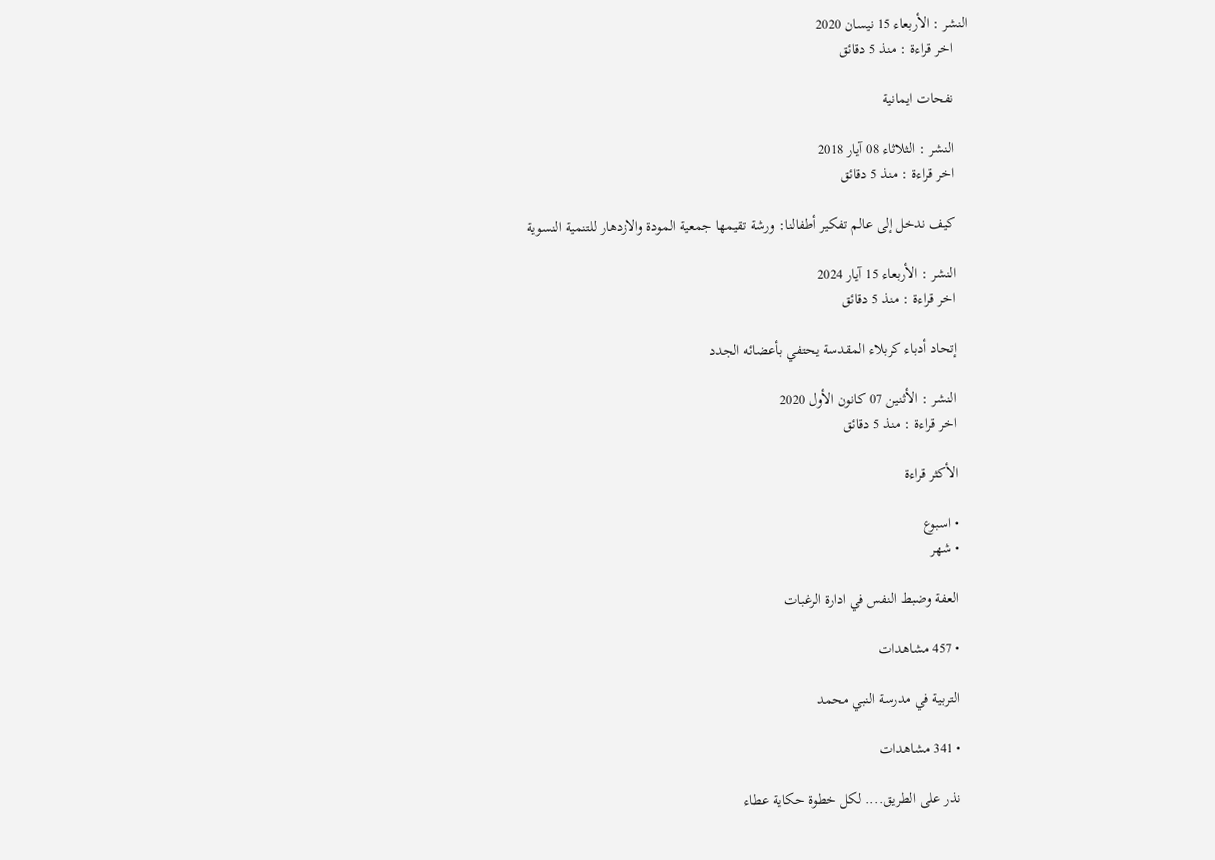النشر : الأربعاء 15 نيسان 2020
    اخر قراءة : منذ 5 دقائق

    نفحات ايمانية

    النشر : الثلاثاء 08 آيار 2018
    اخر قراءة : منذ 5 دقائق

    كيف ندخل إلى عالم تفكير أطفالنا: ورشة تقيمها جمعية المودة والازدهار للتنمية النسوية

    النشر : الأربعاء 15 آيار 2024
    اخر قراءة : منذ 5 دقائق

    إتحاد أدباء كربلاء المقدسة يحتفي بأعضائه الجدد

    النشر : الأثنين 07 كانون الأول 2020
    اخر قراءة : منذ 5 دقائق

    الأكثر قراءة

    • اسبوع
    • شهر

    العفة وضبط النفس في ادارة الرغبات

    • 457 مشاهدات

    التربية في مدرسة النبي محمد

    • 341 مشاهدات

    نذر على الطريق.... لكل خطوة حكاية عطاء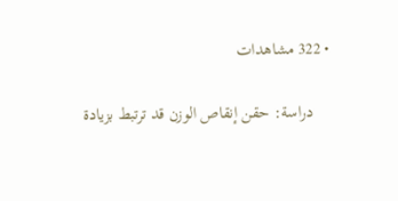• 322 مشاهدات

    دراسة: حقن إنقاص الوزن قد ترتبط بزيادة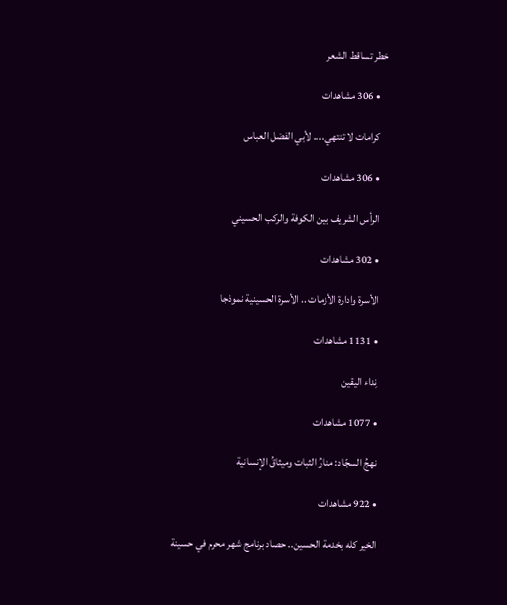خطر تساقط الشعر

    • 306 مشاهدات

    كرامات لا تنتهي.... لأبي الفضل العباس

    • 306 مشاهدات

    الرأس الشريف بين الكوفة والركب الحسيني

    • 302 مشاهدات

    الأسرة وادارة الأزمات .. الأسرة الحسينية نموذجا

    • 1131 مشاهدات

    نِداء اليقين

    • 1077 مشاهدات

    نهجُ السجّاد: منارُ الثبات وميثاقُ الإنسانية

    • 922 مشاهدات

    الخير كله بخدمة الحسين.. حصاد برنامج شهر محرم في حسينة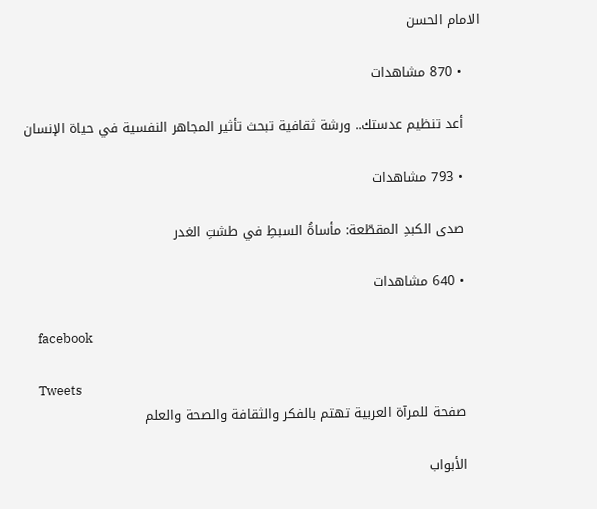الامام الحسن

    • 870 مشاهدات

    أعد تنظيم عدستك.. ورشة ثقافية تبحث تأثير المجاهر النفسية في حياة الإنسان

    • 793 مشاهدات

    صدى الكبدِ المقطّعة: مأساةُ السبطِ في طشتِ الغدر

    • 640 مشاهدات

    facebook

    Tweets
    صفحة للمرآة العربية تهتم بالفكر والثقافة والصحة والعلم

    الأبواب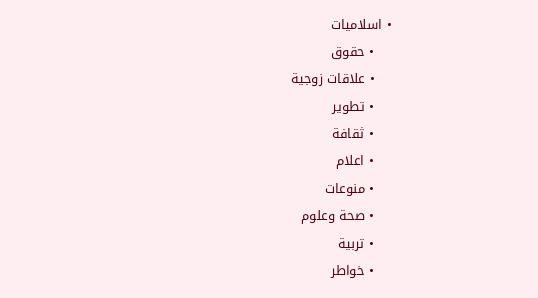• اسلاميات
    • حقوق
    • علاقات زوجية
    • تطوير
    • ثقافة
    • اعلام
    • منوعات
    • صحة وعلوم
    • تربية
    • خواطر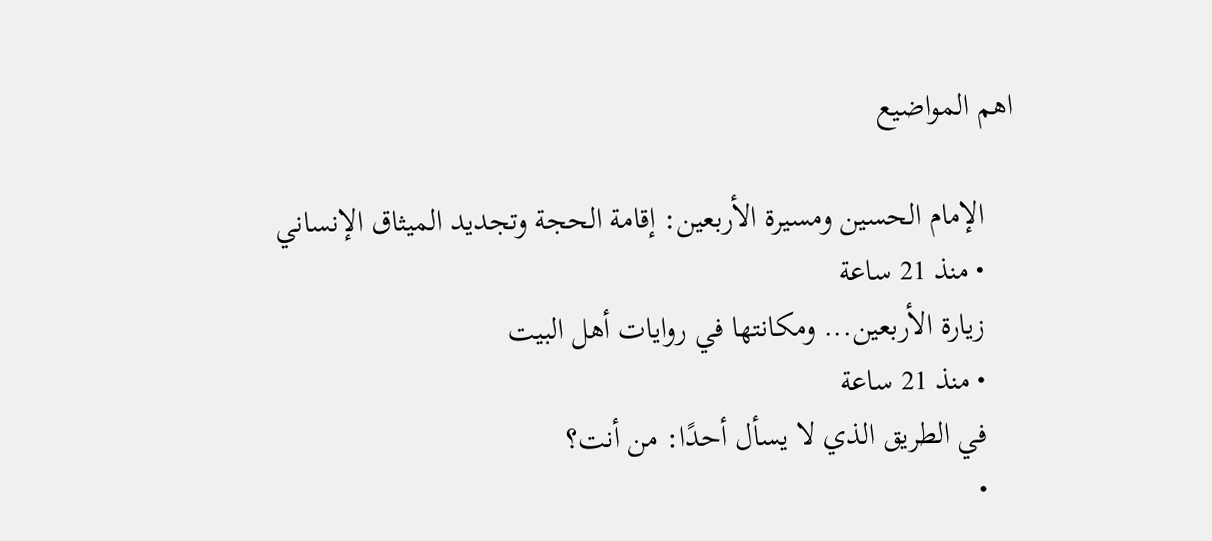اهم المواضيع

    الإمام الحسين ومسيرة الأربعين: إقامة الحجة وتجديد الميثاق الإنساني
    • منذ 21 ساعة
    زيارة الأربعين... ومكانتها في روايات أهل البيت
    • منذ 21 ساعة
    في الطريق الذي لا يسأل أحدًا: من أنت؟
    •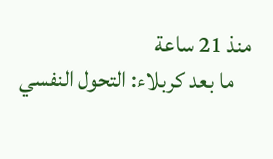منذ 21 ساعة
    ما بعد كربلاء: التحول النفسي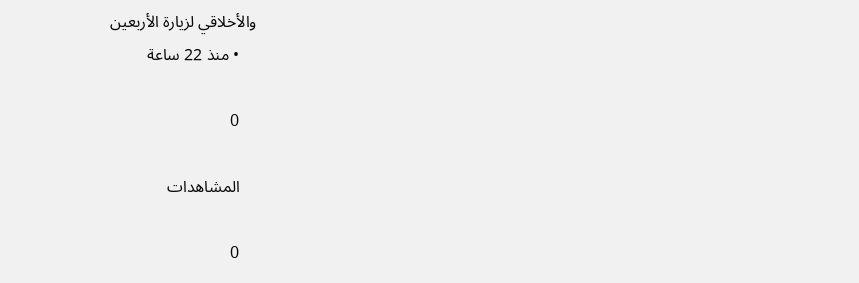والأخلاقي لزيارة الأربعين
    • منذ 22 ساعة

    0

    المشاهدات

    0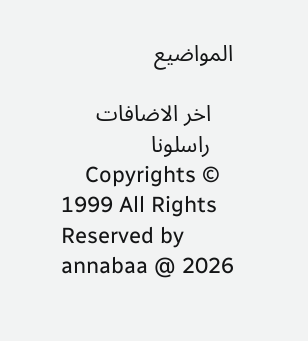المواضيع

    اخر الاضافات
    راسلونا
    Copyrights © 1999 All Rights Reserved by annabaa @ 2026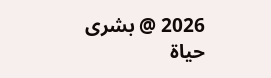2026 @ بشرى حياة